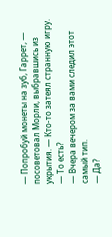— Попробуй монеты на зуб, Гаррет, — посоветовал Морли, выбравшись из укрытия. — Кто-то затеял странную игру.
— То есть?
— Вчера вечером за вами следил этот самый тип.
— Да?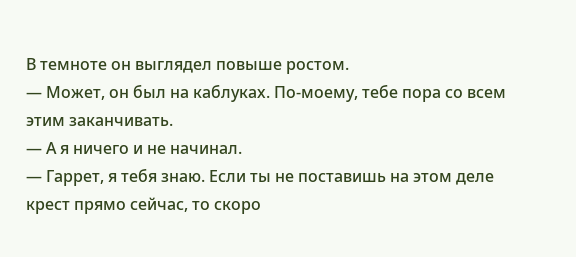В темноте он выглядел повыше ростом.
— Может, он был на каблуках. По-моему, тебе пора со всем этим заканчивать.
— А я ничего и не начинал.
— Гаррет, я тебя знаю. Если ты не поставишь на этом деле крест прямо сейчас, то скоро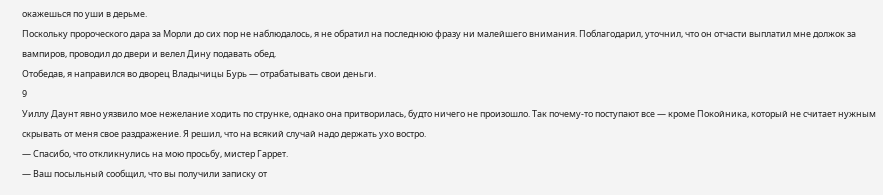окажешься по уши в дерьме.
Поскольку пророческого дара за Морли до сих пор не наблюдалось, я не обратил на последнюю фразу ни малейшего внимания. Поблагодарил, уточнил, что он отчасти выплатил мне должок за вампиров, проводил до двери и велел Дину подавать обед.
Отобедав, я направился во дворец Владычицы Бурь — отрабатывать свои деньги.
9
Уиллу Даунт явно уязвило мое нежелание ходить по струнке, однако она притворилась, будто ничего не произошло. Так почему-то поступают все — кроме Покойника, который не считает нужным скрывать от меня свое раздражение. Я решил, что на всякий случай надо держать ухо востро.
— Спасибо, что откликнулись на мою просьбу, мистер Гаррет.
— Ваш посыльный сообщил, что вы получили записку от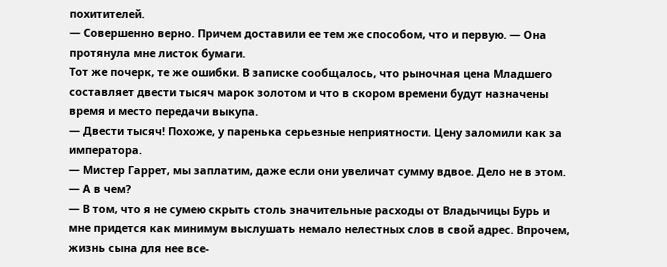похитителей.
— Совершенно верно. Причем доставили ее тем же способом, что и первую. — Она протянула мне листок бумаги.
Тот же почерк, те же ошибки. В записке сообщалось, что рыночная цена Младшего составляет двести тысяч марок золотом и что в скором времени будут назначены время и место передачи выкупа.
— Двести тысяч! Похоже, у паренька серьезные неприятности. Цену заломили как за императора.
— Мистер Гаррет, мы заплатим, даже если они увеличат сумму вдвое. Дело не в этом.
— А в чем?
— В том, что я не сумею скрыть столь значительные расходы от Владычицы Бурь и мне придется как минимум выслушать немало нелестных слов в свой адрес. Впрочем, жизнь сына для нее все-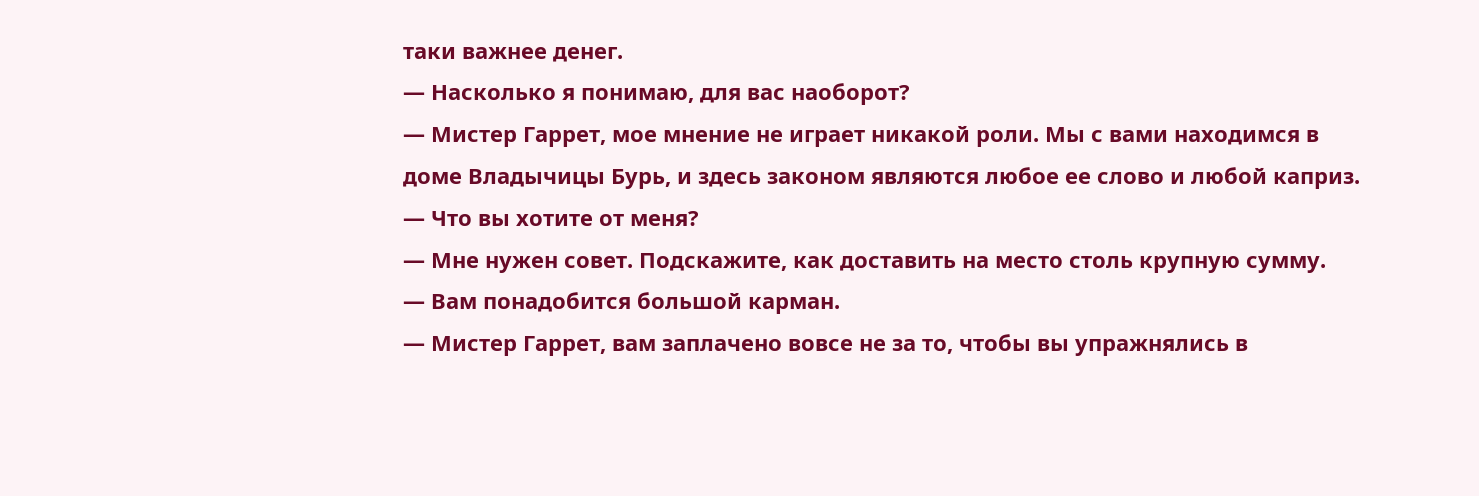таки важнее денег.
— Насколько я понимаю, для вас наоборот?
— Мистер Гаррет, мое мнение не играет никакой роли. Мы с вами находимся в доме Владычицы Бурь, и здесь законом являются любое ее слово и любой каприз.
— Что вы хотите от меня?
— Мне нужен совет. Подскажите, как доставить на место столь крупную сумму.
— Вам понадобится большой карман.
— Мистер Гаррет, вам заплачено вовсе не за то, чтобы вы упражнялись в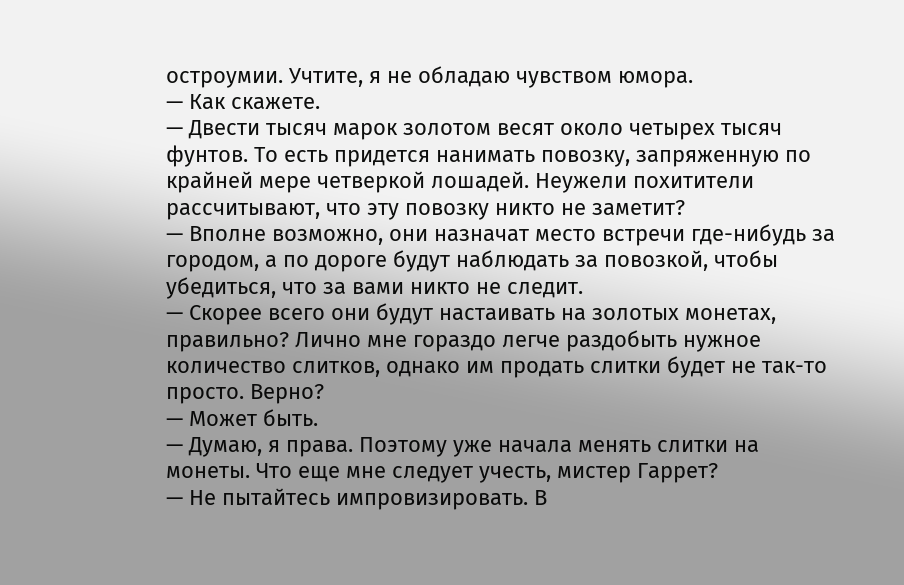остроумии. Учтите, я не обладаю чувством юмора.
— Как скажете.
— Двести тысяч марок золотом весят около четырех тысяч фунтов. То есть придется нанимать повозку, запряженную по крайней мере четверкой лошадей. Неужели похитители рассчитывают, что эту повозку никто не заметит?
— Вполне возможно, они назначат место встречи где-нибудь за городом, а по дороге будут наблюдать за повозкой, чтобы убедиться, что за вами никто не следит.
— Скорее всего они будут настаивать на золотых монетах, правильно? Лично мне гораздо легче раздобыть нужное количество слитков, однако им продать слитки будет не так-то просто. Верно?
— Может быть.
— Думаю, я права. Поэтому уже начала менять слитки на монеты. Что еще мне следует учесть, мистер Гаррет?
— Не пытайтесь импровизировать. В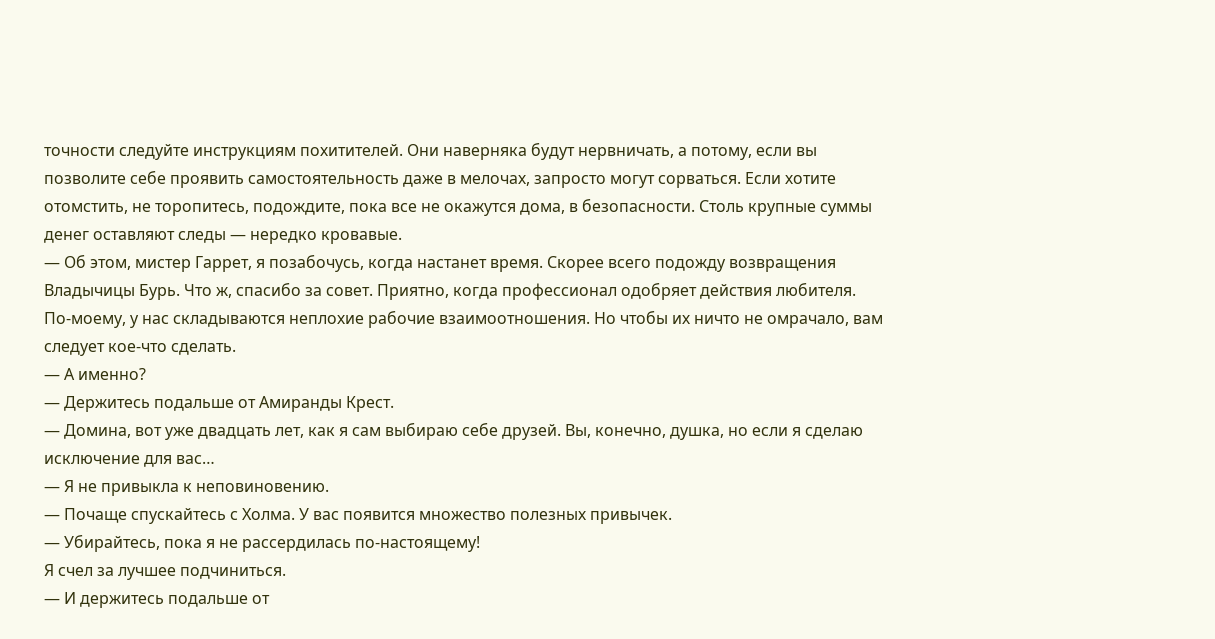точности следуйте инструкциям похитителей. Они наверняка будут нервничать, а потому, если вы позволите себе проявить самостоятельность даже в мелочах, запросто могут сорваться. Если хотите отомстить, не торопитесь, подождите, пока все не окажутся дома, в безопасности. Столь крупные суммы денег оставляют следы — нередко кровавые.
— Об этом, мистер Гаррет, я позабочусь, когда настанет время. Скорее всего подожду возвращения Владычицы Бурь. Что ж, спасибо за совет. Приятно, когда профессионал одобряет действия любителя. По-моему, у нас складываются неплохие рабочие взаимоотношения. Но чтобы их ничто не омрачало, вам следует кое-что сделать.
— А именно?
— Держитесь подальше от Амиранды Крест.
— Домина, вот уже двадцать лет, как я сам выбираю себе друзей. Вы, конечно, душка, но если я сделаю исключение для вас…
— Я не привыкла к неповиновению.
— Почаще спускайтесь с Холма. У вас появится множество полезных привычек.
— Убирайтесь, пока я не рассердилась по-настоящему!
Я счел за лучшее подчиниться.
— И держитесь подальше от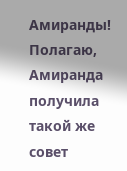Амиранды!
Полагаю, Амиранда получила такой же совет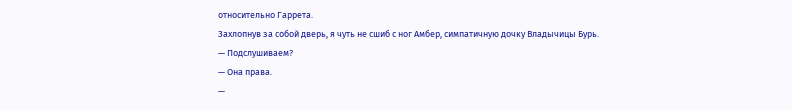относительно Гаррета.
Захлопнув за собой дверь, я чуть не сшиб с ног Амбер, симпатичную дочку Владычицы Бурь.
— Подслушиваем?
— Она права.
—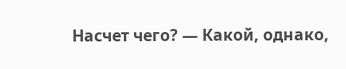Насчет чего? — Какой, однако,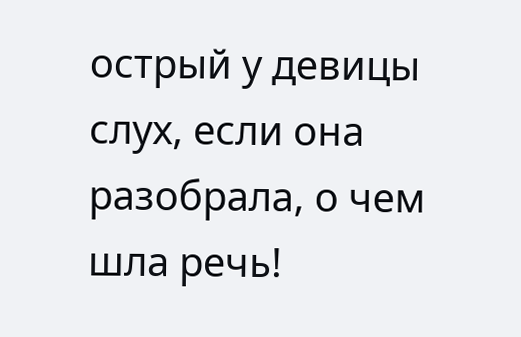острый у девицы слух, если она разобрала, о чем шла речь!